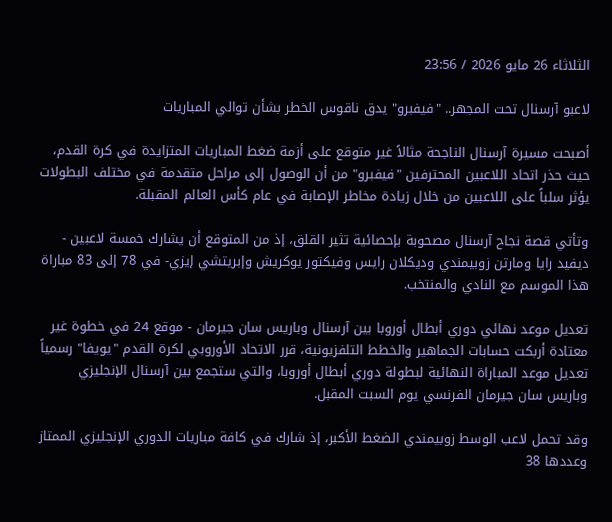الثلاثاء 26 مايو 2026 / 23:56

لاعبو آرسنال تحت المجهر.. "فيفبرو" يدق ناقوس الخطر بشأن توالي المباريات

أصبحت مسيرة آرسنال الناجحة مثالاً غير متوقع على أزمة ضغط المباريات المتزايدة في كرة القدم، حيث حذر اتحاد اللاعبين المحترفين "فيفبرو" من أن الوصول إلى مراحل متقدمة في مختلف البطولات يؤثر سلباً على اللاعبين من خلال زيادة مخاطر الإصابة في عام كأس العالم المقبلة.

وتأتي قصة نجاح آرسنال مصحوبة بإحصائية تثير القلق، إذ من المتوقع أن يشارك خمسة لاعبين - ديفيد رايا ومارتن زوبيمندي وديكلان رايس وفيكتور يوكريش وإبريتشي إيزي- في 78 إلى 83 مباراة هذا الموسم مع النادي والمنتخب.

تعديل موعد نهائي دوري أبطال أوروبا بين آرسنال وباريس سان جيرمان - موقع 24 في خطوة غير معتادة أربكت حسابات الجماهير والخطط التلفزيونية، قرر الاتحاد الأوروبي لكرة القدم "يويفا" رسمياً تعديل موعد المباراة النهائية لبطولة دوري أبطال أوروبا، والتي ستجمع بين آرسنال الإنجليزي وباريس سان جيرمان الفرنسي يوم السبت المقبل.

وقد تحمل لاعب الوسط زوبيمندي الضغط الأكبر، إذ شارك في كافة مباريات الدوري الإنجليزي الممتاز وعددها 38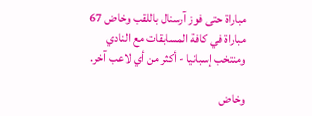مباراة حتى فوز آرسنال باللقب وخاض 67 مباراة في كافة المسابقات مع النادي ومنتخب إسبانيا - أكثر من أي لاعب آخر.

وخاض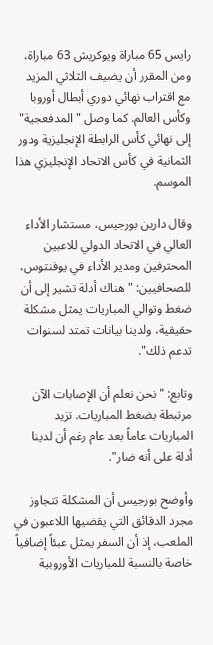رايس 65 مباراة ويوكريش 63 مباراة، ومن المقرر أن يضيف الثلاثي المزيد مع اقتراب نهائي دوري أبطال أوروبا وكأس العالم. كما وصل "المدفعجية" إلى نهائي كأس الرابطة الإنجليزية ودور الثمانية في كأس الاتحاد الإنجليزي هذا الموسم.

وقال دارين بورجيس، مستشار الأداء العالي في الاتحاد الدولي للاعبين المحترفين ومدير الأداء في يوفنتوس، للصحافيين: "هناك أدلة تشير إلى أن ضغط وتوالي المباريات يمثل مشكلة حقيقية، ولدينا بيانات تمتد لسنوات تدعم ذلك".

وتابع: "نحن نعلم أن الإصابات الآن مرتبطة بضغط المباريات. تزيد المباريات عاماً بعد عام رغم أن لدينا أدلة على أنه ضار".

وأوضح بورجيس أن المشكلة تتجاوز مجرد الدقائق التي يقضيها اللاعبون في الملعب، إذ أن السفر يمثل عبئاً إضافياً خاصة بالنسبة للمباريات الأوروبية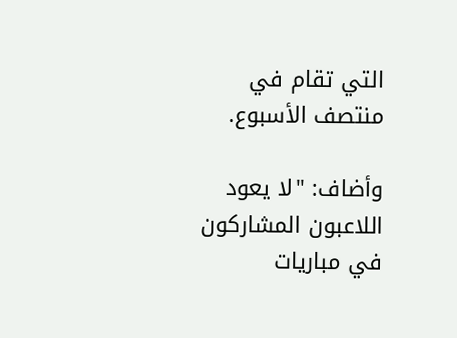التي تقام في منتصف الأسبوع.

وأضاف: "لا يعود اللاعبون المشاركون في مباريات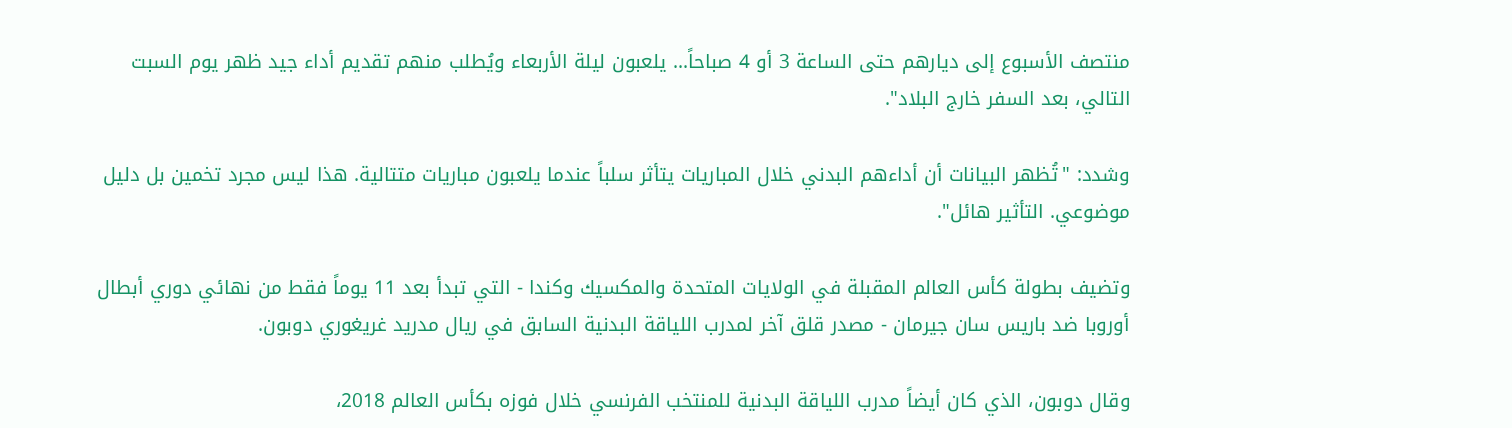منتصف الأسبوع إلى ديارهم حتى الساعة 3 أو 4 صباحاً... يلعبون ليلة الأربعاء ويُطلب منهم تقديم أداء جيد ظهر يوم السبت التالي، بعد السفر خارج البلاد".

وشدد: "تُظهر البيانات أن أداءهم البدني خلال المباريات يتأثر سلباً عندما يلعبون مباريات متتالية. هذا ليس مجرد تخمين بل دليل موضوعي. التأثير هائل".

وتضيف بطولة كأس العالم المقبلة في الولايات المتحدة والمكسيك وكندا - التي تبدأ بعد 11 يوماً فقط من نهائي دوري أبطال أوروبا ضد باريس سان جيرمان - مصدر قلق آخر لمدرب اللياقة البدنية السابق في ريال مدريد غريغوري دوبون.

وقال دوبون، الذي كان أيضاً مدرب اللياقة البدنية للمنتخب الفرنسي خلال فوزه بكأس العالم 2018،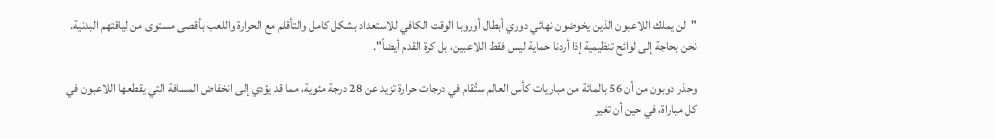"لن يملك اللاعبون الذين يخوضون نهائي دوري أبطال أوروبا الوقت الكافي للاستعداد بشكل كامل والتأقلم مع الحرارة واللعب بأقصى مستوى من لياقتهم البدنية. نحن بحاجة إلى لوائح تنظيمية إذا أردنا حماية ليس فقط اللاعبين، بل كرة القدم أيضاً".

وحذر دوبون من أن 56 بالمائة من مباريات كأس العالم ستُقام في درجات حرارة تزيد عن 28 درجة مئوية، مما قد يؤدي إلى انخفاض المسافة التي يقطعها اللاعبون في كل مباراة، في حين أن تغير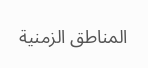المناطق الزمنية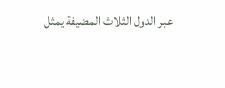عبر الدول الثلاث المضيفة يمثل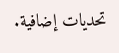تحديات إضافية.